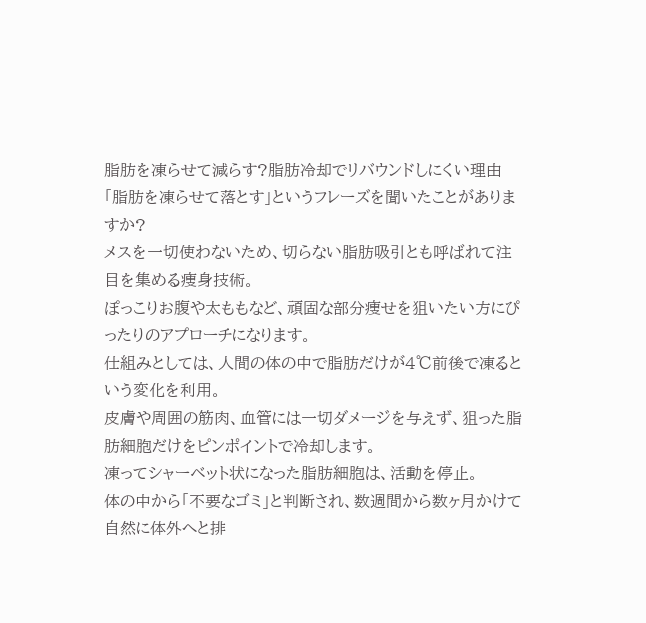脂肪を凍らせて減らす?脂肪冷却でリバウンドしにくい理由
「脂肪を凍らせて落とす」というフレーズを聞いたことがありますか?
メスを一切使わないため、切らない脂肪吸引とも呼ばれて注目を集める痩身技術。
ぽっこりお腹や太ももなど、頑固な部分痩せを狙いたい方にぴったりのアプローチになります。
仕組みとしては、人間の体の中で脂肪だけが4℃前後で凍るという変化を利用。
皮膚や周囲の筋肉、血管には一切ダメージを与えず、狙った脂肪細胞だけをピンポイントで冷却します。
凍ってシャーベット状になった脂肪細胞は、活動を停止。
体の中から「不要なゴミ」と判断され、数週間から数ヶ月かけて自然に体外へと排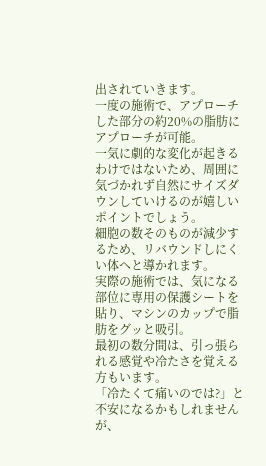出されていきます。
一度の施術で、アプローチした部分の約20%の脂肪にアプローチが可能。
一気に劇的な変化が起きるわけではないため、周囲に気づかれず自然にサイズダウンしていけるのが嬉しいポイントでしょう。
細胞の数そのものが減少するため、リバウンドしにくい体へと導かれます。
実際の施術では、気になる部位に専用の保護シートを貼り、マシンのカップで脂肪をグッと吸引。
最初の数分間は、引っ張られる感覚や冷たさを覚える方もいます。
「冷たくて痛いのでは?」と不安になるかもしれませんが、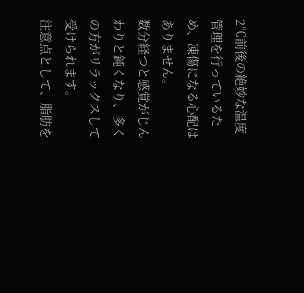2℃前後の絶妙な温度管理を行っているため、凍傷になる心配はありません。
数分経つと感覚がじんわりと鈍くなり、多くの方がリラックスして受けられます。
注意点として、脂肪を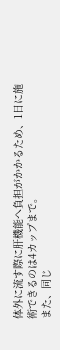体外に流す際に肝機能へ負担がかかるため、1日に施術できるのは4カップまで。
また、同じ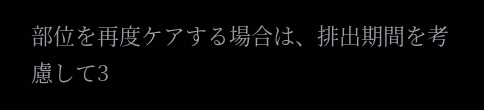部位を再度ケアする場合は、排出期間を考慮して3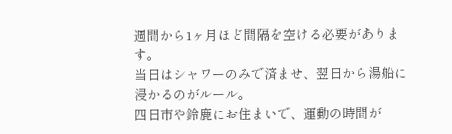週間から1ヶ月ほど間隔を空ける必要があります。
当日はシャワーのみで済ませ、翌日から湯船に浸かるのがルール。
四日市や鈴鹿にお住まいで、運動の時間が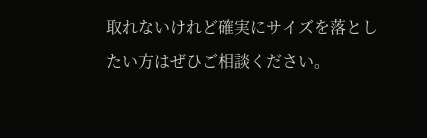取れないけれど確実にサイズを落としたい方はぜひご相談ください。